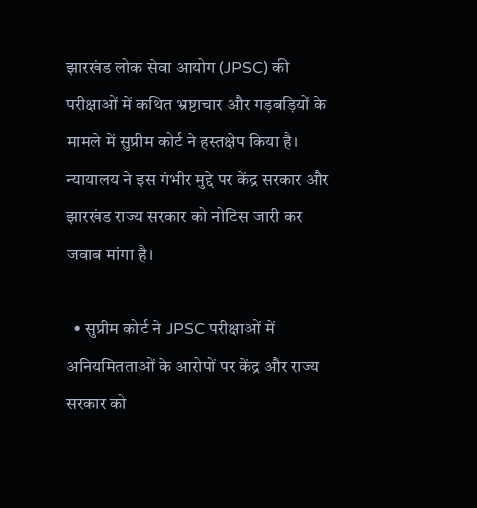झारखंड लोक सेवा आयोग (JPSC) की परीक्षाओं में कथित भ्रष्टाचार और गड़बड़ियों के मामले में सुप्रीम कोर्ट ने हस्तक्षेप किया है। न्यायालय ने इस गंभीर मुद्दे पर केंद्र सरकार और झारखंड राज्य सरकार को नोटिस जारी कर जवाब मांगा है।

  • सुप्रीम कोर्ट ने JPSC परीक्षाओं में अनियमितताओं के आरोपों पर केंद्र और राज्य सरकार को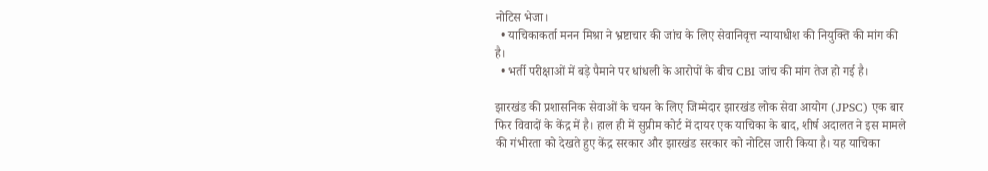नोटिस भेजा।
  • याचिकाकर्ता मनन मिश्रा ने भ्रष्टाचार की जांच के लिए सेवानिवृत्त न्यायाधीश की नियुक्ति की मांग की है।
  • भर्ती परीक्षाओं में बड़े पैमाने पर धांधली के आरोपों के बीच CBI जांच की मांग तेज हो गई है।

झारखंड की प्रशासनिक सेवाओं के चयन के लिए जिम्मेदार झारखंड लोक सेवा आयोग (JPSC) एक बार फिर विवादों के केंद्र में है। हाल ही में सुप्रीम कोर्ट में दायर एक याचिका के बाद, शीर्ष अदालत ने इस मामले की गंभीरता को देखते हुए केंद्र सरकार और झारखंड सरकार को नोटिस जारी किया है। यह याचिका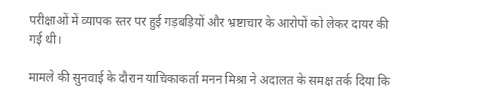परीक्षाओं में व्यापक स्तर पर हुई गड़बड़ियों और भ्रष्टाचार के आरोपों को लेकर दायर की गई थी।

मामले की सुनवाई के दौरान याचिकाकर्ता मनन मिश्रा ने अदालत के समक्ष तर्क दिया कि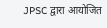JPSC द्वारा आयोजित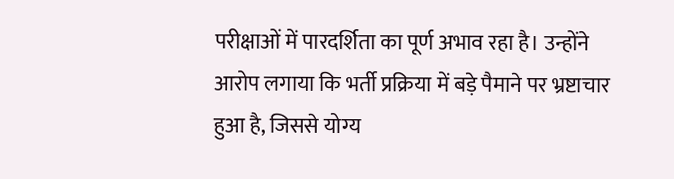परीक्षाओं में पारदर्शिता का पूर्ण अभाव रहा है। उन्होंने आरोप लगाया कि भर्ती प्रक्रिया में बड़े पैमाने पर भ्रष्टाचार हुआ है, जिससे योग्य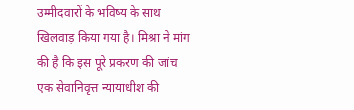उम्मीदवारों के भविष्य के साथ खिलवाड़ किया गया है। मिश्रा ने मांग की है कि इस पूरे प्रकरण की जांच एक सेवानिवृत्त न्यायाधीश की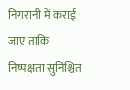निगरानी में कराई जाए ताकि निष्पक्षता सुनिश्चित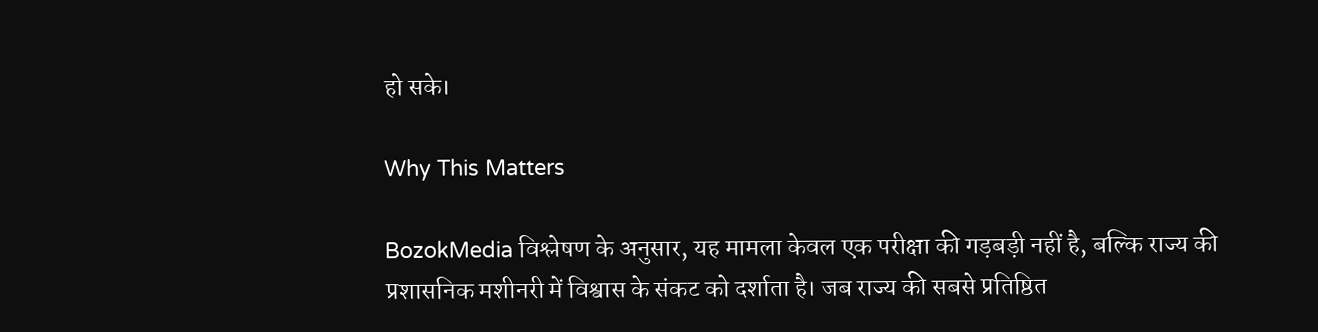हो सके।

Why This Matters

BozokMedia विश्लेषण के अनुसार, यह मामला केवल एक परीक्षा की गड़बड़ी नहीं है, बल्कि राज्य की प्रशासनिक मशीनरी में विश्वास के संकट को दर्शाता है। जब राज्य की सबसे प्रतिष्ठित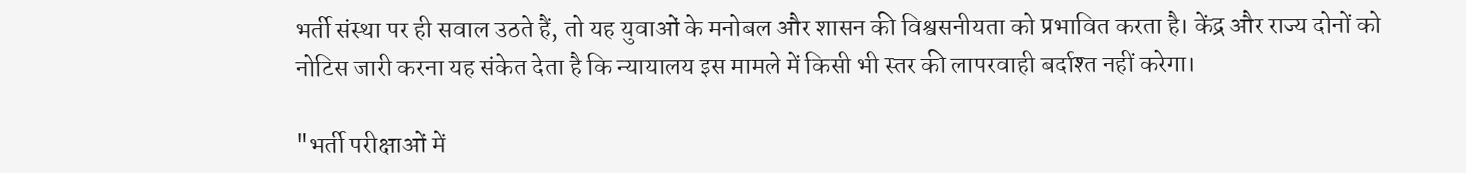भर्ती संस्था पर ही सवाल उठते हैं, तो यह युवाओं के मनोबल और शासन की विश्वसनीयता को प्रभावित करता है। केंद्र और राज्य दोनों को नोटिस जारी करना यह संकेत देता है कि न्यायालय इस मामले में किसी भी स्तर की लापरवाही बर्दाश्त नहीं करेगा।

"भर्ती परीक्षाओं में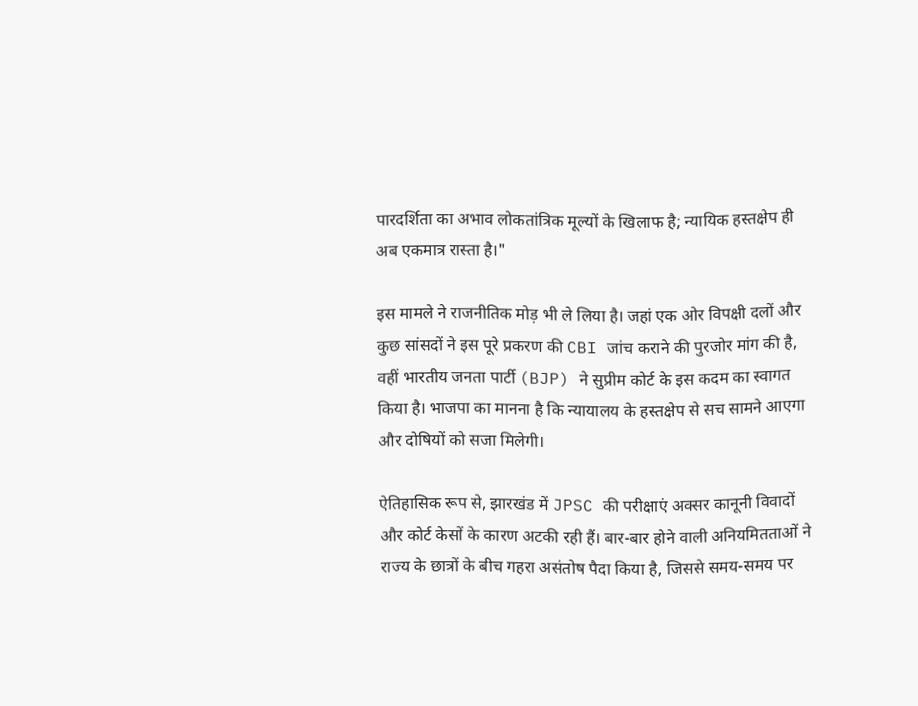पारदर्शिता का अभाव लोकतांत्रिक मूल्यों के खिलाफ है; न्यायिक हस्तक्षेप ही अब एकमात्र रास्ता है।"

इस मामले ने राजनीतिक मोड़ भी ले लिया है। जहां एक ओर विपक्षी दलों और कुछ सांसदों ने इस पूरे प्रकरण की CBI जांच कराने की पुरजोर मांग की है, वहीं भारतीय जनता पार्टी (BJP) ने सुप्रीम कोर्ट के इस कदम का स्वागत किया है। भाजपा का मानना है कि न्यायालय के हस्तक्षेप से सच सामने आएगा और दोषियों को सजा मिलेगी।

ऐतिहासिक रूप से, झारखंड में JPSC की परीक्षाएं अक्सर कानूनी विवादों और कोर्ट केसों के कारण अटकी रही हैं। बार-बार होने वाली अनियमितताओं ने राज्य के छात्रों के बीच गहरा असंतोष पैदा किया है, जिससे समय-समय पर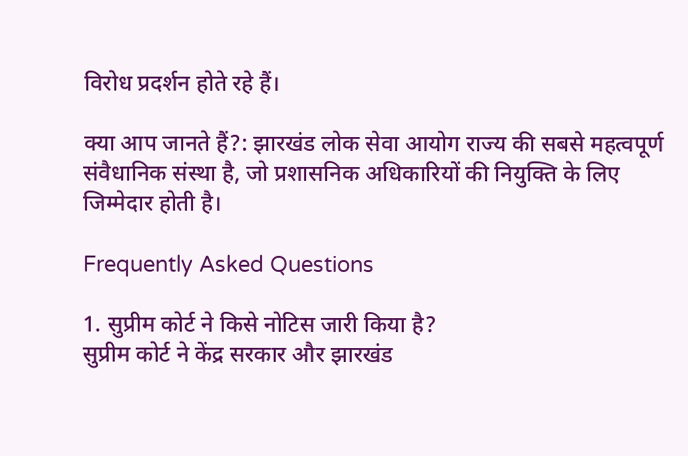विरोध प्रदर्शन होते रहे हैं।

क्या आप जानते हैं?: झारखंड लोक सेवा आयोग राज्य की सबसे महत्वपूर्ण संवैधानिक संस्था है, जो प्रशासनिक अधिकारियों की नियुक्ति के लिए जिम्मेदार होती है।

Frequently Asked Questions

1. सुप्रीम कोर्ट ने किसे नोटिस जारी किया है?
सुप्रीम कोर्ट ने केंद्र सरकार और झारखंड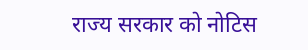राज्य सरकार को नोटिस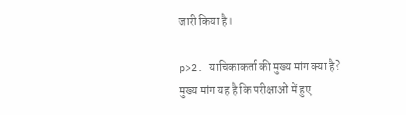जारी किया है।

p>2. याचिकाकर्ता की मुख्य मांग क्या है?
मुख्य मांग यह है कि परीक्षाओं में हुए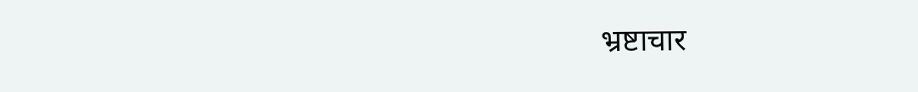भ्रष्टाचार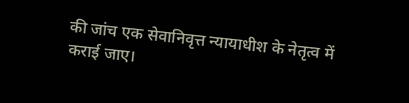की जांच एक सेवानिवृत्त न्यायाधीश के नेतृत्व में कराई जाए।